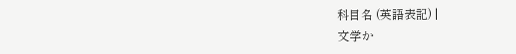科目名 (英語表記) |
文学か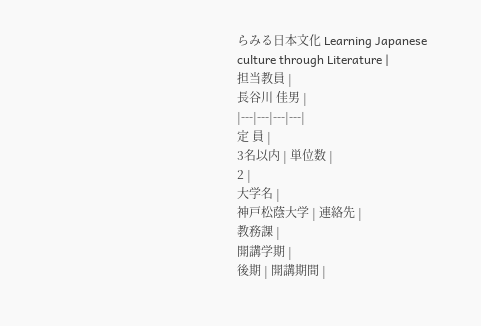らみる日本文化 Learning Japanese culture through Literature |
担当教員 |
長谷川 佳男 |
|---|---|---|---|
定 員 |
3名以内 | 単位数 |
2 |
大学名 |
神戸松蔭大学 | 連絡先 |
教務課 |
開講学期 |
後期 | 開講期間 |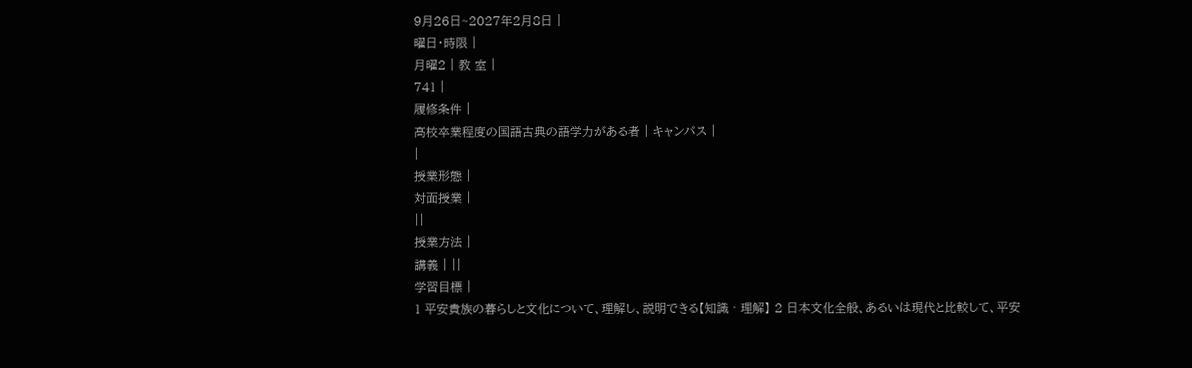9月26日~2027年2月8日 |
曜日・時限 |
月曜2 | 教 室 |
741 |
履修条件 |
高校卒業程度の国語古典の語学力がある者 | キャンパス |
|
授業形態 |
対面授業 |
||
授業方法 |
講義 | ||
学習目標 |
1 平安貴族の暮らしと文化について、理解し、説明できる【知識‧理解】 2 日本文化全般、あるいは現代と比較して、平安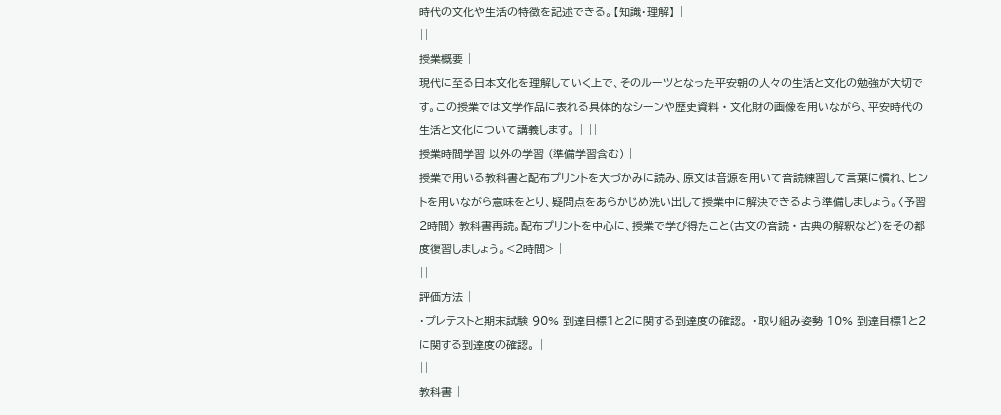時代の文化や生活の特徴を記述できる。【知識・理解】 |
||
授業概要 |
現代に至る日本⽂化を理解していく上で、そのルーツとなった平安朝の人々の生活と文化の勉強が大切です。この授業では文学作品に表れる具体的なシーンや歴史資料‧文化財の画像を用いながら、平安時代の生活と文化について講義します。 | ||
授業時間学習 以外の学習 (準備学習含む) |
授業で用いる教科書と配布プリントを大づかみに読み、原文は⾳源を用いて音読練習して言葉に慣れ、ヒントを用いながら意味をとり、疑問点をあらかじめ洗い出して授業中に解決できるよう準備しましょう。〈予習2時間〉 教科書再読。配布プリントを中心に、授業で学び得たこと(古文の音読‧古典の解釈など)をその都度復習しましょう。<2時間> |
||
評価方法 |
・プレテストと期末試験 90% 到達目標1と2に関する到達度の確認。 ・取り組み姿勢 10% 到達目標1と2に関する到達度の確認。 |
||
教科書 |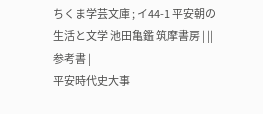ちくま学芸文庫 ; イ44-1 平安朝の生活と文学 池田亀鑑 筑摩書房 | ||
参考書 |
平安時代史大事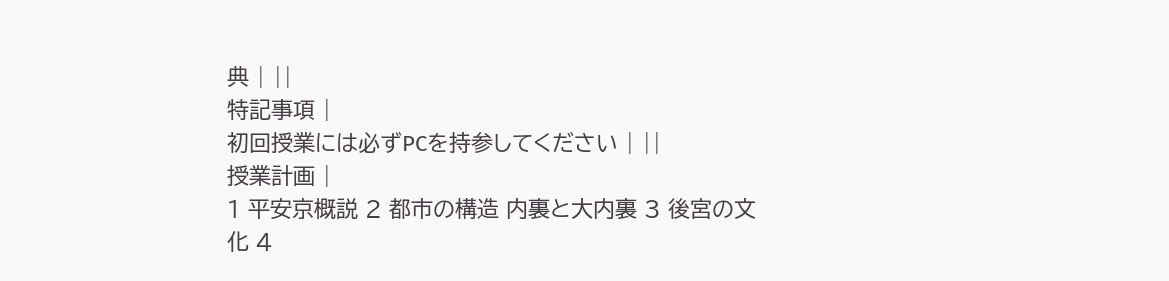典 | ||
特記事項 |
初回授業には必ずPCを持参してください | ||
授業計画 |
1 平安京概説 2 都市の構造 内裏と大内裏 3 後宮の文化 4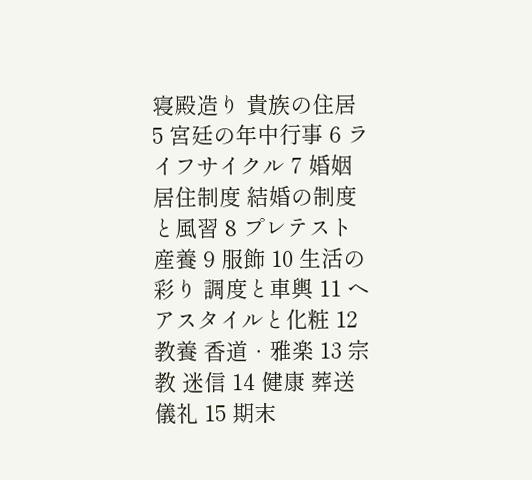寝殿造り 貴族の住居 5 宮廷の年中行事 6 ライフサイクル 7 婚姻居住制度 結婚の制度と風習 8 プレテスト 産養 9 服飾 10 生活の彩り 調度と車輿 11 ヘアスタイルと化粧 12 教養 ⾹道‧雅楽 13 宗教 迷信 14 健康 葬送儀礼 15 期末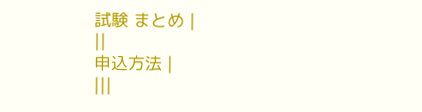試験 まとめ |
||
申込方法 |
|||